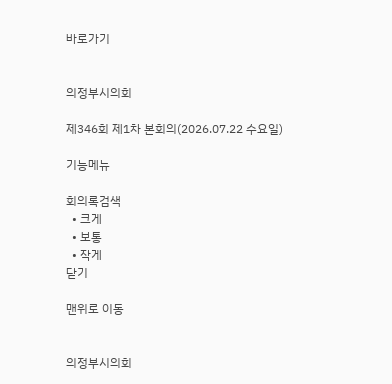바로가기


의정부시의회

제346회 제1차 본회의(2026.07.22 수요일)

기능메뉴

회의록검색
  • 크게
  • 보통
  • 작게
닫기

맨위로 이동


의정부시의회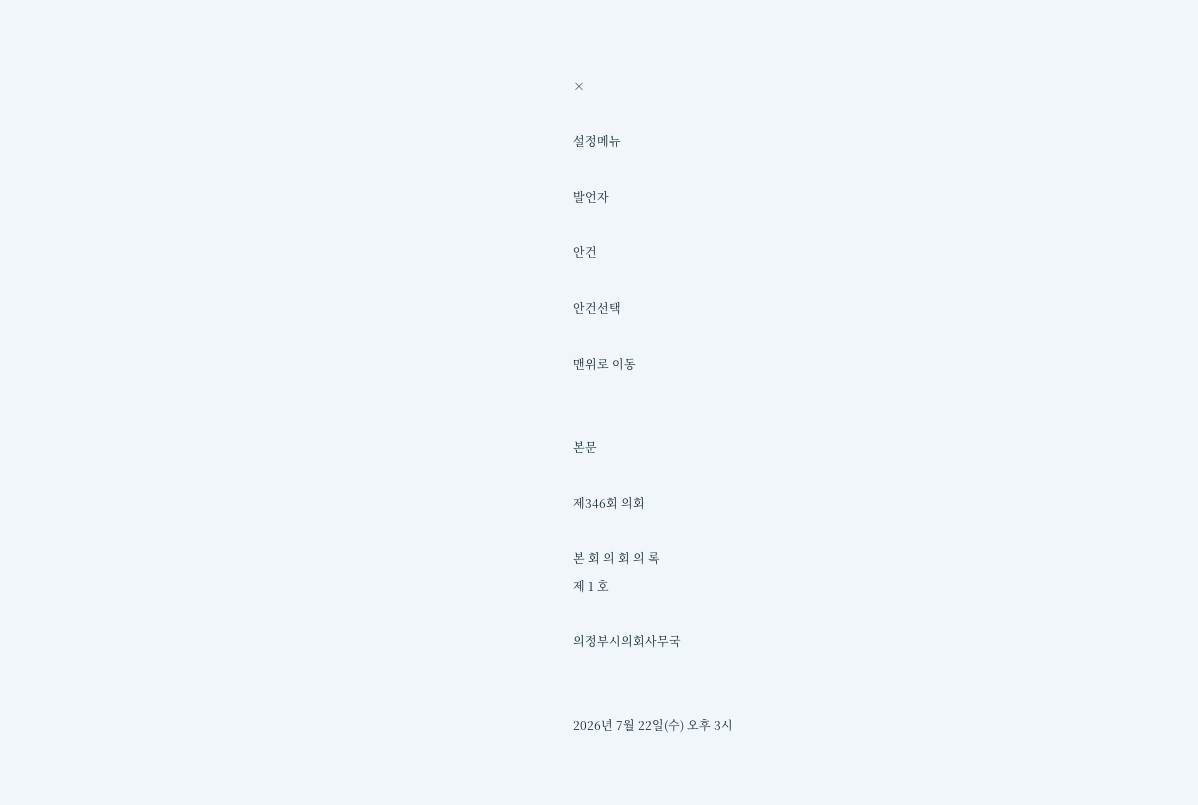×

설정메뉴

발언자

안건

안건선택

맨위로 이동


본문

제346회 의회

본 회 의 회 의 록
제 1 호

의정부시의회사무국


2026년 7월 22일(수) 오후 3시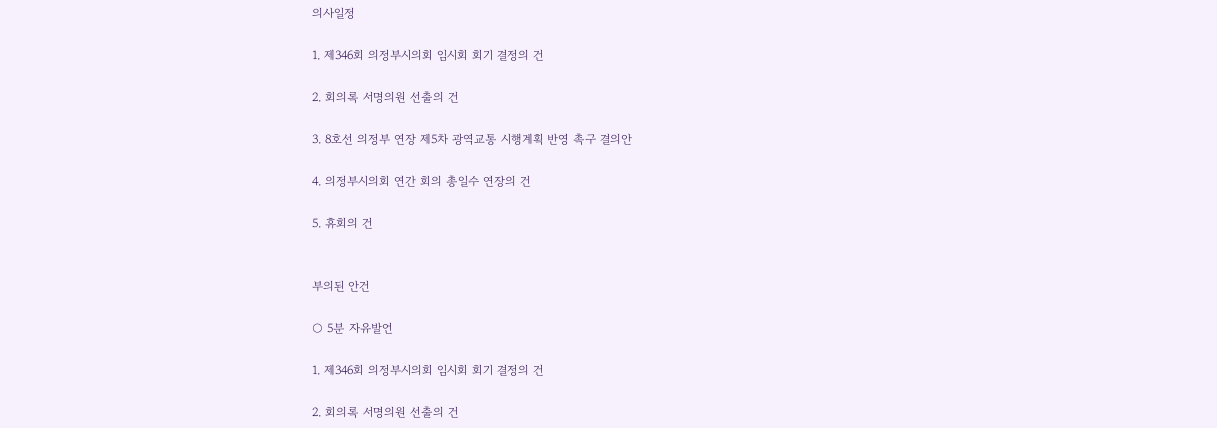의사일정

1. 제346회 의정부시의회 임시회 회기 결정의 건

2. 회의록 서명의원 선출의 건

3. 8호선 의정부 연장 제5차 광역교통 시행계획 반영 촉구 결의안

4. 의정부시의회 연간 회의 총일수 연장의 건

5. 휴회의 건


부의된 안건

○ 5분 자유발언

1. 제346회 의정부시의회 임시회 회기 결정의 건

2. 회의록 서명의원 선출의 건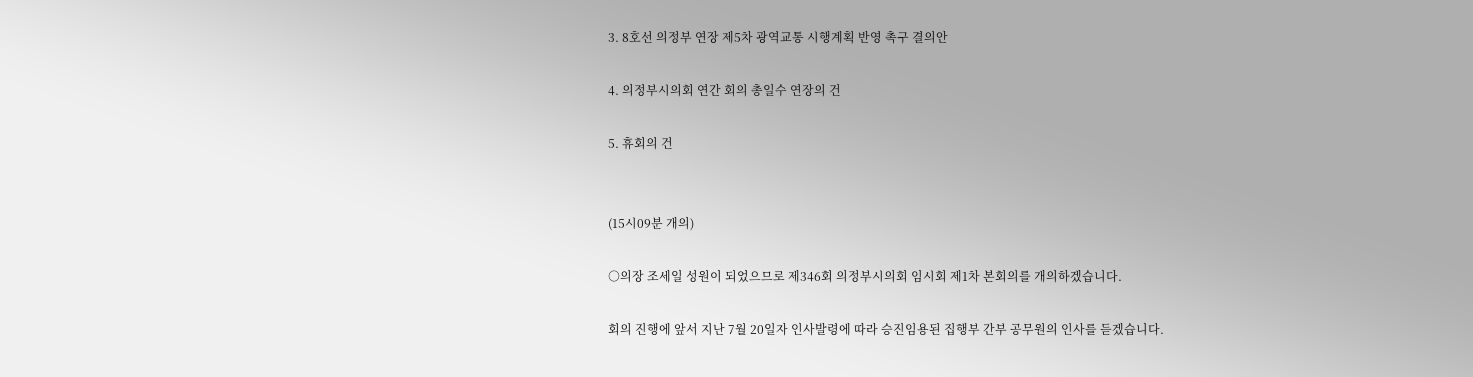3. 8호선 의정부 연장 제5차 광역교통 시행계획 반영 촉구 결의안

4. 의정부시의회 연간 회의 총일수 연장의 건

5. 휴회의 건


(15시09분 개의)

○의장 조세일 성원이 되었으므로 제346회 의정부시의회 임시회 제1차 본회의를 개의하겠습니다.

회의 진행에 앞서 지난 7월 20일자 인사발령에 따라 승진임용된 집행부 간부 공무원의 인사를 듣겠습니다.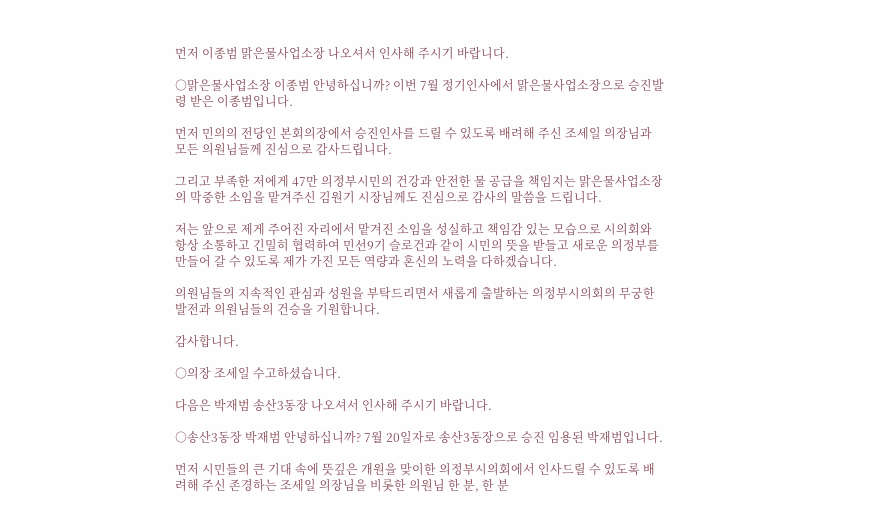먼저 이종범 맑은물사업소장 나오셔서 인사해 주시기 바랍니다.

○맑은물사업소장 이종범 안녕하십니까? 이번 7월 정기인사에서 맑은물사업소장으로 승진발령 받은 이종범입니다.

먼저 민의의 전당인 본회의장에서 승진인사를 드릴 수 있도록 배려해 주신 조세일 의장님과 모든 의원님들께 진심으로 감사드립니다.

그리고 부족한 저에게 47만 의정부시민의 건강과 안전한 물 공급을 책임지는 맑은물사업소장의 막중한 소임을 맡겨주신 김원기 시장님께도 진심으로 감사의 말씀을 드립니다.

저는 앞으로 제게 주어진 자리에서 맡겨진 소임을 성실하고 책임감 있는 모습으로 시의회와 항상 소통하고 긴밀히 협력하여 민선9기 슬로건과 같이 시민의 뜻을 받들고 새로운 의정부를 만들어 갈 수 있도록 제가 가진 모든 역량과 혼신의 노력을 다하겠습니다.

의원님들의 지속적인 관심과 성원을 부탁드리면서 새롭게 출발하는 의정부시의회의 무궁한 발전과 의원님들의 건승을 기원합니다.

감사합니다.

○의장 조세일 수고하셨습니다.

다음은 박재범 송산3동장 나오셔서 인사해 주시기 바랍니다.

○송산3동장 박재범 안녕하십니까? 7월 20일자로 송산3동장으로 승진 임용된 박재범입니다.

먼저 시민들의 큰 기대 속에 뜻깊은 개원을 맞이한 의정부시의회에서 인사드릴 수 있도록 배려해 주신 존경하는 조세일 의장님을 비롯한 의원님 한 분, 한 분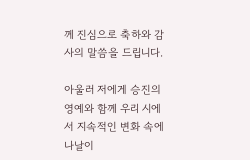께 진심으로 축하와 감사의 말씀을 드립니다.

아울러 저에게 승진의 영예와 함께 우리 시에서 지속적인 변화 속에 나날이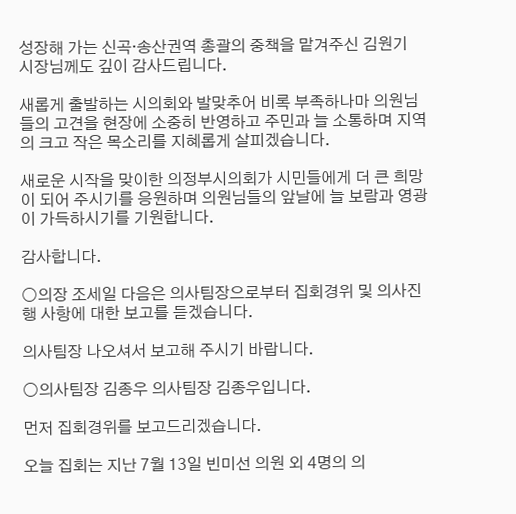성장해 가는 신곡·송산권역 총괄의 중책을 맡겨주신 김원기 시장님께도 깊이 감사드립니다.

새롭게 출발하는 시의회와 발맞추어 비록 부족하나마 의원님들의 고견을 현장에 소중히 반영하고 주민과 늘 소통하며 지역의 크고 작은 목소리를 지혜롭게 살피겠습니다.

새로운 시작을 맞이한 의정부시의회가 시민들에게 더 큰 희망이 되어 주시기를 응원하며 의원님들의 앞날에 늘 보람과 영광이 가득하시기를 기원합니다.

감사합니다.

○의장 조세일 다음은 의사팀장으로부터 집회경위 및 의사진행 사항에 대한 보고를 듣겠습니다.

의사팀장 나오셔서 보고해 주시기 바랍니다.

○의사팀장 김종우 의사팀장 김종우입니다.

먼저 집회경위를 보고드리겠습니다.

오늘 집회는 지난 7월 13일 빈미선 의원 외 4명의 의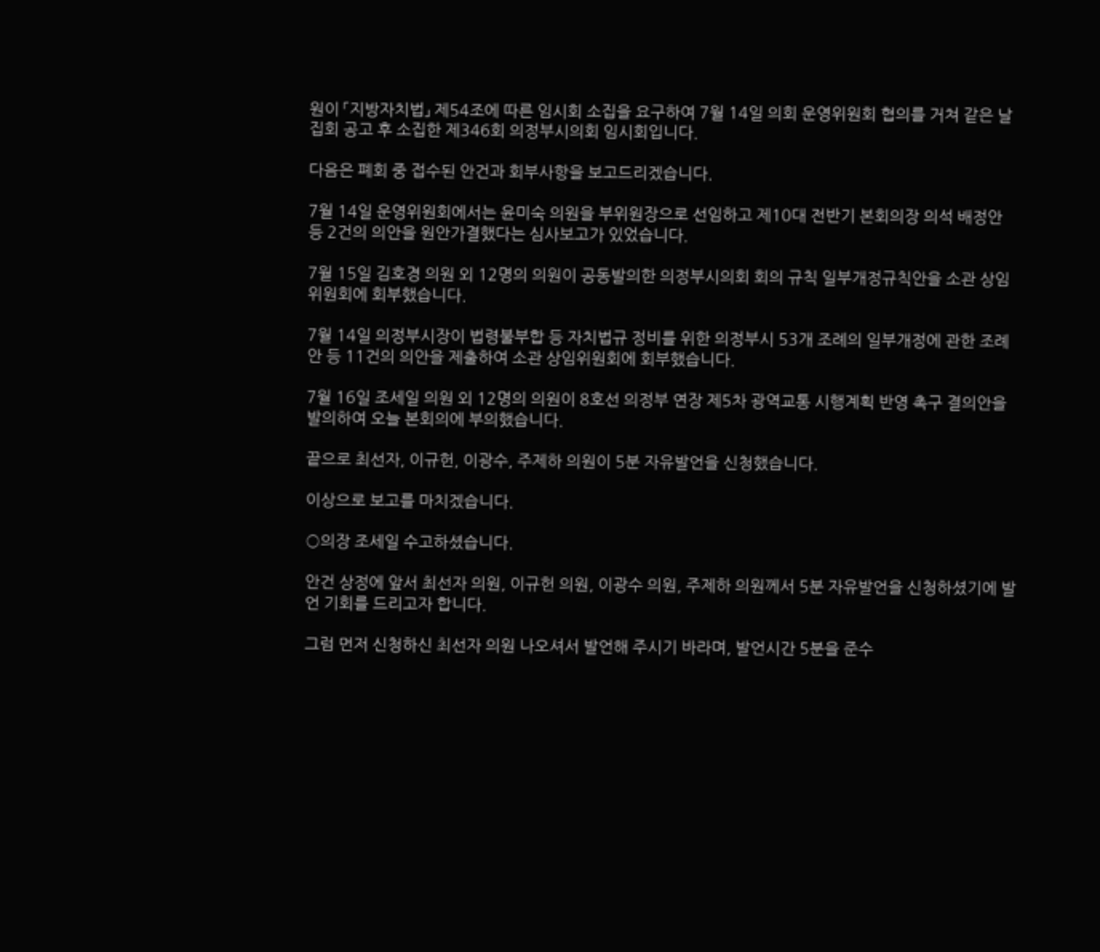원이 「지방자치법」 제54조에 따른 임시회 소집을 요구하여 7월 14일 의회 운영위원회 협의를 거쳐 같은 날 집회 공고 후 소집한 제346회 의정부시의회 임시회입니다.

다음은 폐회 중 접수된 안건과 회부사항을 보고드리겠습니다.

7월 14일 운영위원회에서는 윤미숙 의원을 부위원장으로 선임하고 제10대 전반기 본회의장 의석 배정안 등 2건의 의안을 원안가결했다는 심사보고가 있었습니다.

7월 15일 김호경 의원 외 12명의 의원이 공동발의한 의정부시의회 회의 규칙 일부개정규칙안을 소관 상임위원회에 회부했습니다.

7월 14일 의정부시장이 법령불부합 등 자치법규 정비를 위한 의정부시 53개 조례의 일부개정에 관한 조례안 등 11건의 의안을 제출하여 소관 상임위원회에 회부했습니다.

7월 16일 조세일 의원 외 12명의 의원이 8호선 의정부 연장 제5차 광역교통 시행계획 반영 촉구 결의안을 발의하여 오늘 본회의에 부의했습니다.

끝으로 최선자, 이규헌, 이광수, 주제하 의원이 5분 자유발언을 신청했습니다.

이상으로 보고를 마치겠습니다.

○의장 조세일 수고하셨습니다.

안건 상정에 앞서 최선자 의원, 이규헌 의원, 이광수 의원, 주제하 의원께서 5분 자유발언을 신청하셨기에 발언 기회를 드리고자 합니다.

그럼 먼저 신청하신 최선자 의원 나오셔서 발언해 주시기 바라며, 발언시간 5분을 준수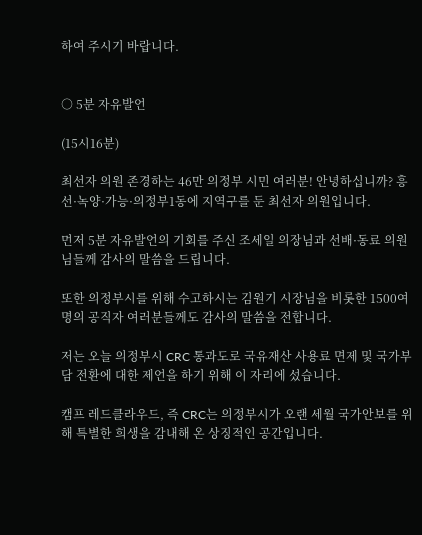하여 주시기 바랍니다.


○ 5분 자유발언

(15시16분)

최선자 의원 존경하는 46만 의정부 시민 여러분! 안녕하십니까? 흥선·녹양·가능·의정부1동에 지역구를 둔 최선자 의원입니다.

먼저 5분 자유발언의 기회를 주신 조세일 의장님과 선배·동료 의원님들께 감사의 말씀을 드립니다.

또한 의정부시를 위해 수고하시는 김원기 시장님을 비롯한 1500여 명의 공직자 여러분들께도 감사의 말씀을 전합니다.

저는 오늘 의정부시 CRC 통과도로 국유재산 사용료 면제 및 국가부담 전환에 대한 제언을 하기 위해 이 자리에 섰습니다.

캠프 레드클라우드, 즉 CRC는 의정부시가 오랜 세월 국가안보를 위해 특별한 희생을 감내해 온 상징적인 공간입니다.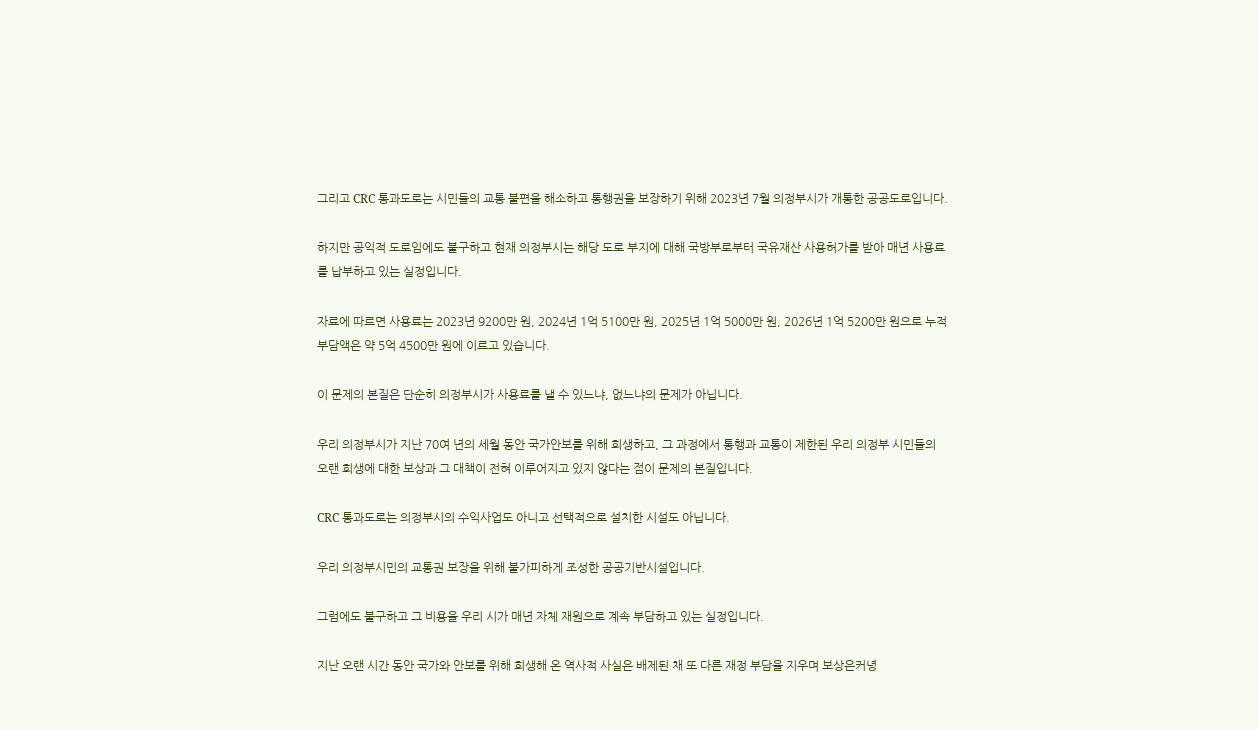그리고 CRC 통과도로는 시민들의 교통 불편을 해소하고 통행권을 보장하기 위해 2023년 7월 의정부시가 개통한 공공도로입니다.

하지만 공익적 도로임에도 불구하고 현재 의정부시는 해당 도로 부지에 대해 국방부로부터 국유재산 사용허가를 받아 매년 사용료를 납부하고 있는 실정입니다.

자료에 따르면 사용료는 2023년 9200만 원, 2024년 1억 5100만 원, 2025년 1억 5000만 원, 2026년 1억 5200만 원으로 누적 부담액은 약 5억 4500만 원에 이르고 있습니다.

이 문제의 본질은 단순히 의정부시가 사용료를 낼 수 있느냐, 없느냐의 문제가 아닙니다.

우리 의정부시가 지난 70여 년의 세월 동안 국가안보를 위해 희생하고, 그 과정에서 통행과 교통이 제한된 우리 의정부 시민들의 오랜 희생에 대한 보상과 그 대책이 전혀 이루어지고 있지 않다는 점이 문제의 본질입니다.

CRC 통과도로는 의정부시의 수익사업도 아니고 선택적으로 설치한 시설도 아닙니다.

우리 의정부시민의 교통권 보장을 위해 불가피하게 조성한 공공기반시설입니다.

그럼에도 불구하고 그 비용을 우리 시가 매년 자체 재원으로 계속 부담하고 있는 실정입니다.

지난 오랜 시간 동안 국가와 안보를 위해 희생해 온 역사적 사실은 배제된 채 또 다른 재정 부담을 지우며 보상은커녕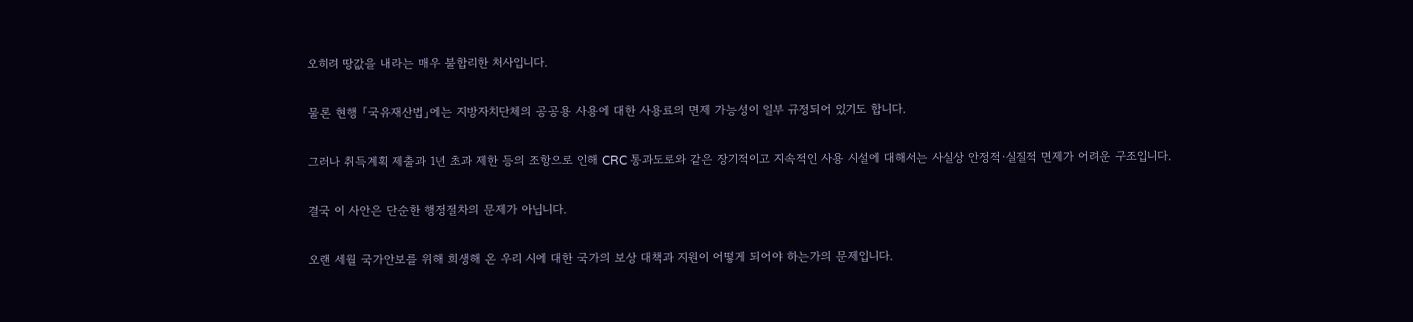오히려 땅값을 내라는 매우 불합리한 처사입니다.

물론 현행 「국유재산법」에는 지방자치단체의 공공용 사용에 대한 사용료의 면제 가능성이 일부 규정되어 있기도 합니다.

그러나 취득계획 제출과 1년 초과 제한 등의 조항으로 인해 CRC 통과도로와 같은 장기적이고 지속적인 사용 시설에 대해서는 사실상 안정적·실질적 면제가 어려운 구조입니다.

결국 이 사안은 단순한 행정절차의 문제가 아닙니다.

오랜 세월 국가안보를 위해 희생해 온 우리 시에 대한 국가의 보상 대책과 지원이 어떻게 되어야 하는가의 문제입니다.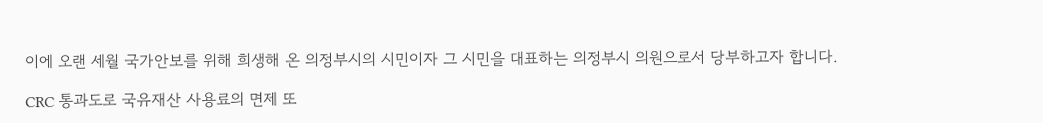이에 오랜 세월 국가안보를 위해 희생해 온 의정부시의 시민이자 그 시민을 대표하는 의정부시 의원으로서 당부하고자 합니다.

CRC 통과도로 국유재산 사용료의 면제 또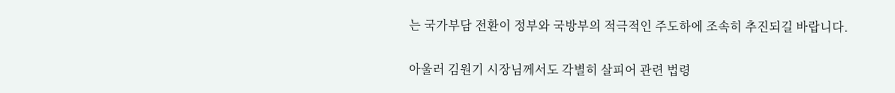는 국가부담 전환이 정부와 국방부의 적극적인 주도하에 조속히 추진되길 바랍니다.

아울러 김원기 시장님께서도 각별히 살피어 관련 법령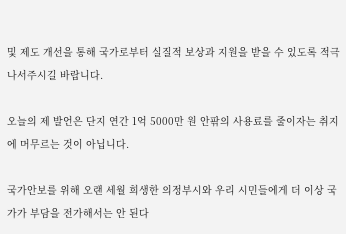및 제도 개선을 통해 국가로부터 실질적 보상과 지원을 받을 수 있도록 적극 나서주시길 바랍니다.

오늘의 제 발언은 단지 연간 1억 5000만 원 안팎의 사용료를 줄이자는 취지에 머무르는 것이 아닙니다.

국가안보를 위해 오랜 세월 희생한 의정부시와 우리 시민들에게 더 이상 국가가 부담을 전가해서는 안 된다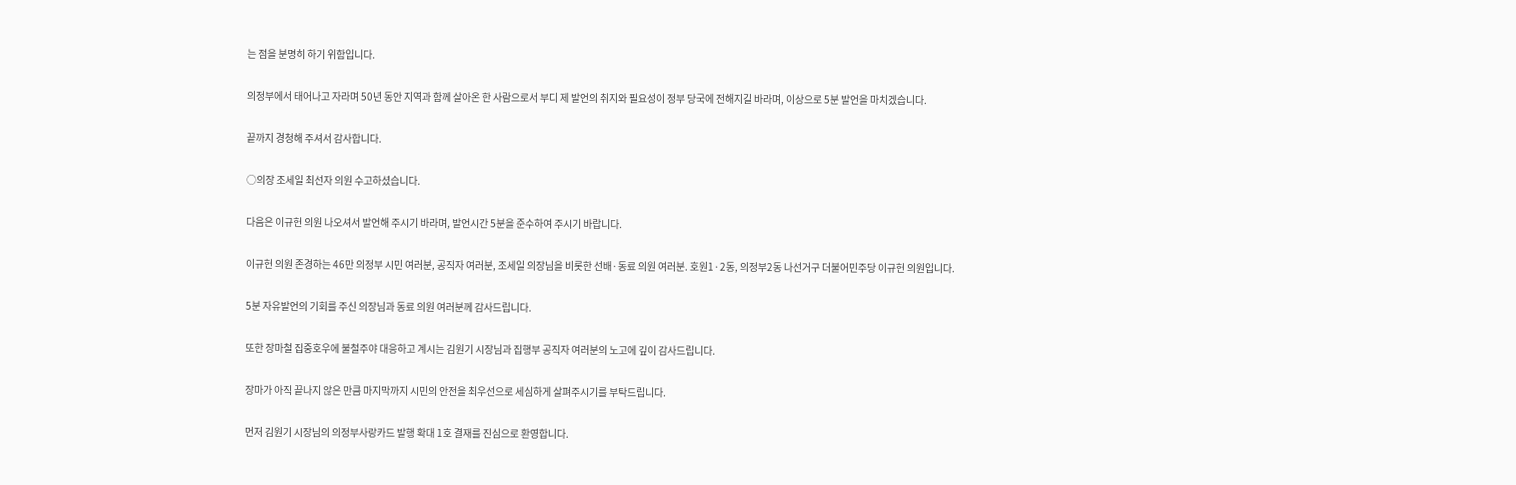는 점을 분명히 하기 위함입니다.

의정부에서 태어나고 자라며 50년 동안 지역과 함께 살아온 한 사람으로서 부디 제 발언의 취지와 필요성이 정부 당국에 전해지길 바라며, 이상으로 5분 발언을 마치겠습니다.

끝까지 경청해 주셔서 감사합니다.

○의장 조세일 최선자 의원 수고하셨습니다.

다음은 이규헌 의원 나오셔서 발언해 주시기 바라며, 발언시간 5분을 준수하여 주시기 바랍니다.

이규헌 의원 존경하는 46만 의정부 시민 여러분, 공직자 여러분, 조세일 의장님을 비롯한 선배·동료 의원 여러분. 호원1·2동, 의정부2동 나선거구 더불어민주당 이규헌 의원입니다.

5분 자유발언의 기회를 주신 의장님과 동료 의원 여러분께 감사드립니다.

또한 장마철 집중호우에 불철주야 대응하고 계시는 김원기 시장님과 집행부 공직자 여러분의 노고에 깊이 감사드립니다.

장마가 아직 끝나지 않은 만큼 마지막까지 시민의 안전을 최우선으로 세심하게 살펴주시기를 부탁드립니다.

먼저 김원기 시장님의 의정부사랑카드 발행 확대 1호 결재를 진심으로 환영합니다.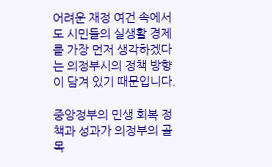어려운 재정 여건 속에서도 시민들의 실생활 경제를 가장 먼저 생각하겠다는 의정부시의 정책 방향이 담겨 있기 때문입니다.

중앙정부의 민생 회복 정책과 성과가 의정부의 골목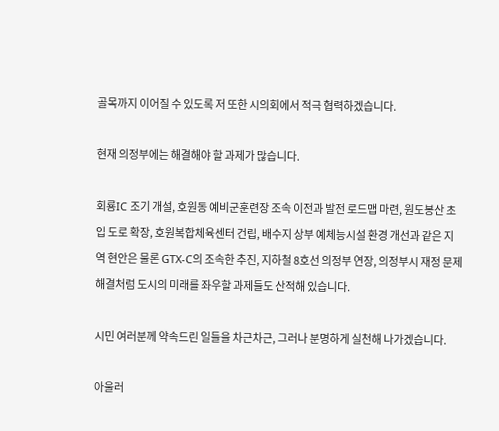골목까지 이어질 수 있도록 저 또한 시의회에서 적극 협력하겠습니다.

현재 의정부에는 해결해야 할 과제가 많습니다.

회룡IC 조기 개설, 호원동 예비군훈련장 조속 이전과 발전 로드맵 마련, 원도봉산 초입 도로 확장, 호원복합체육센터 건립, 배수지 상부 예체능시설 환경 개선과 같은 지역 현안은 물론 GTX-C의 조속한 추진, 지하철 8호선 의정부 연장, 의정부시 재정 문제 해결처럼 도시의 미래를 좌우할 과제들도 산적해 있습니다.

시민 여러분께 약속드린 일들을 차근차근, 그러나 분명하게 실천해 나가겠습니다.

아울러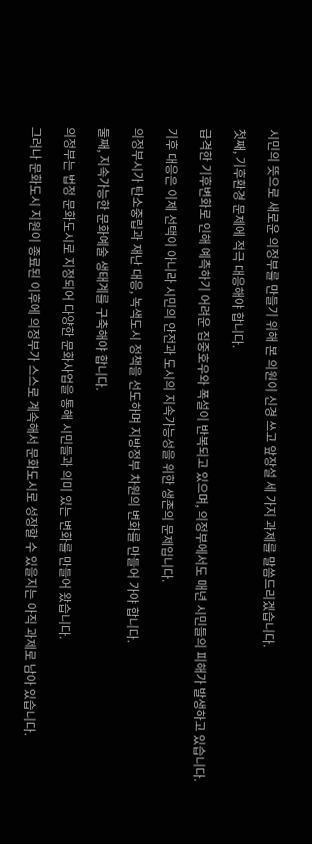시민의 뜻으로 새로운 의정부를 만들기 위해 본 의원이 신경 쓰고 앞장설 세 가지 과제를 말씀드리겠습니다.

첫째, 기후환경 문제에 적극 대응해야 합니다.

급격한 기후변화로 인해 예측하기 어려운 집중호우와 폭설이 반복되고 있으며, 의정부에서도 매년 시민들의 피해가 발생하고 있습니다.

기후 대응은 이제 선택이 아니라 시민의 안전과 도시의 지속가능성을 위한 생존의 문제입니다.

의정부시가 탄소중립과 재난 대응, 녹색도시 정책을 선도하며 지방정부 차원의 변화를 만들어 가야 합니다.

둘째, 지속가능한 문화예술 생태계를 구축해야 합니다.

의정부는 법정 문화도시로 지정되어 다양한 문화사업을 통해 시민들과 의미 있는 변화를 만들어 왔습니다.

그러나 문화도시 지원이 종료된 이후에 의정부가 스스로 계속해서 문화도시로 성장할 수 있을지는 아직 과제로 남아 있습니다.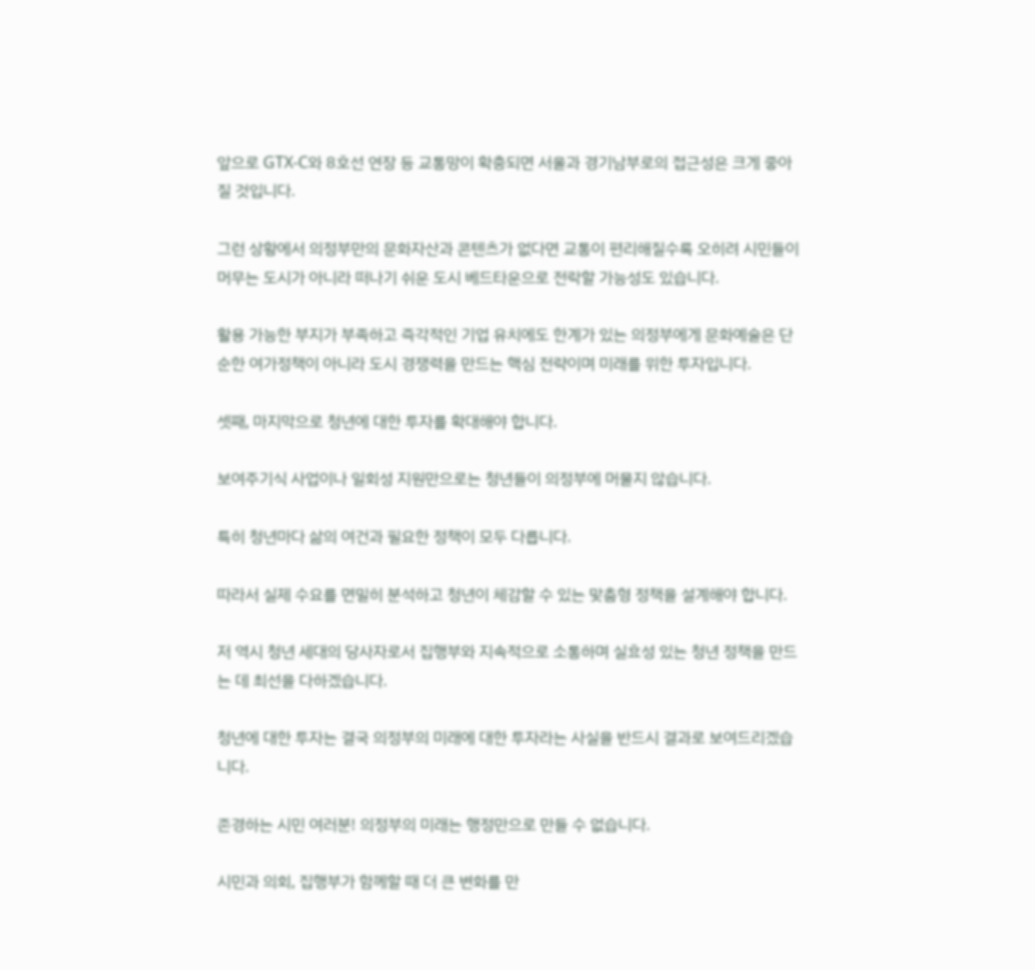앞으로 GTX-C와 8호선 연장 등 교통망이 확충되면 서울과 경기남부로의 접근성은 크게 좋아질 것입니다.

그런 상황에서 의정부만의 문화자산과 콘텐츠가 없다면 교통이 편리해질수록 오히려 시민들이 머무는 도시가 아니라 떠나기 쉬운 도시 베드타운으로 전락할 가능성도 있습니다.

활용 가능한 부지가 부족하고 즉각적인 기업 유치에도 한계가 있는 의정부에게 문화예술은 단순한 여가정책이 아니라 도시 경쟁력을 만드는 핵심 전략이며 미래를 위한 투자입니다.

셋째, 마지막으로 청년에 대한 투자를 확대해야 합니다.

보여주기식 사업이나 일회성 지원만으로는 청년들이 의정부에 머물지 않습니다.

특히 청년마다 삶의 여건과 필요한 정책이 모두 다릅니다.

따라서 실제 수요를 면밀히 분석하고 청년이 체감할 수 있는 맞춤형 정책을 설계해야 합니다.

저 역시 청년 세대의 당사자로서 집행부와 지속적으로 소통하며 실효성 있는 청년 정책을 만드는 데 최선을 다하겠습니다.

청년에 대한 투자는 결국 의정부의 미래에 대한 투자라는 사실을 반드시 결과로 보여드리겠습니다.

존경하는 시민 여러분! 의정부의 미래는 행정만으로 만들 수 없습니다.

시민과 의회, 집행부가 함께할 때 더 큰 변화를 만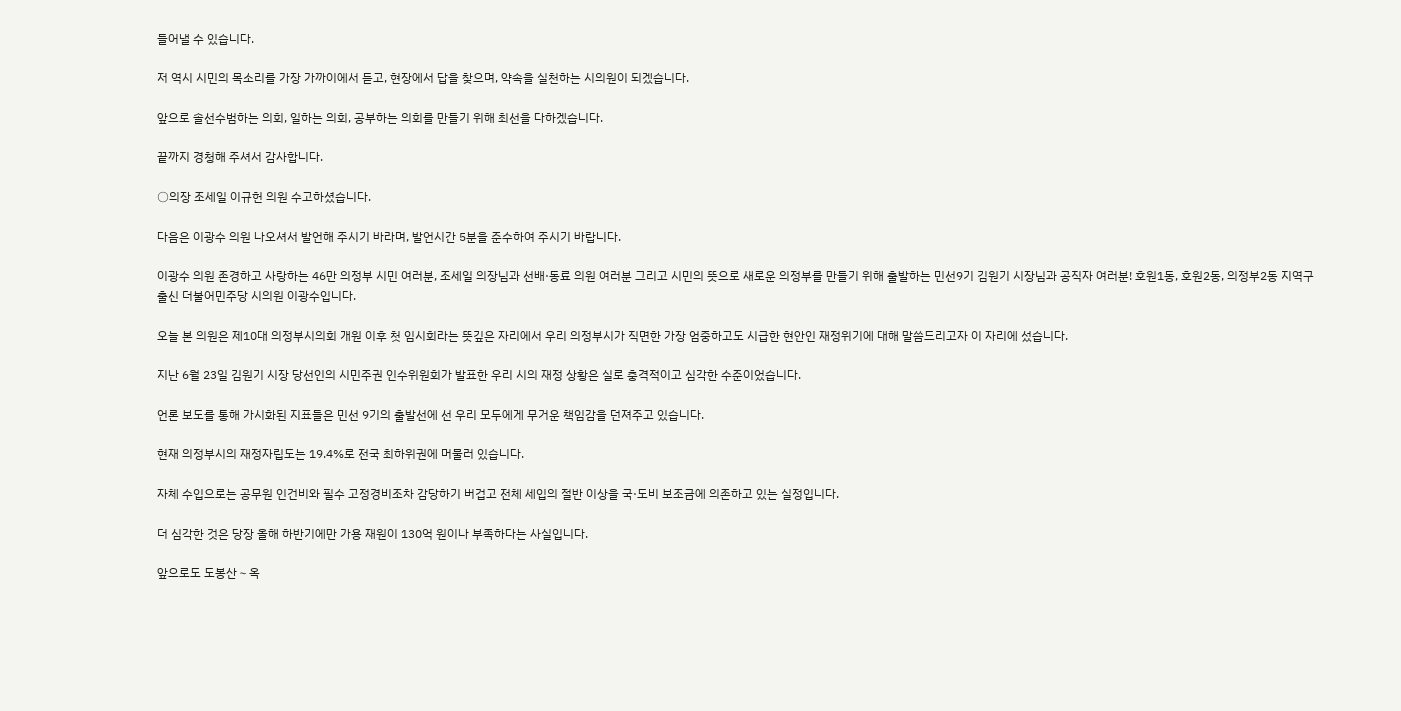들어낼 수 있습니다.

저 역시 시민의 목소리를 가장 가까이에서 듣고, 현장에서 답을 찾으며, 약속을 실천하는 시의원이 되겠습니다.

앞으로 솔선수범하는 의회, 일하는 의회, 공부하는 의회를 만들기 위해 최선을 다하겠습니다.

끝까지 경청해 주셔서 감사합니다.

○의장 조세일 이규헌 의원 수고하셨습니다.

다음은 이광수 의원 나오셔서 발언해 주시기 바라며, 발언시간 5분을 준수하여 주시기 바랍니다.

이광수 의원 존경하고 사랑하는 46만 의정부 시민 여러분, 조세일 의장님과 선배·동료 의원 여러분 그리고 시민의 뜻으로 새로운 의정부를 만들기 위해 출발하는 민선9기 김원기 시장님과 공직자 여러분! 호원1동, 호원2동, 의정부2동 지역구 출신 더불어민주당 시의원 이광수입니다.

오늘 본 의원은 제10대 의정부시의회 개원 이후 첫 임시회라는 뜻깊은 자리에서 우리 의정부시가 직면한 가장 엄중하고도 시급한 현안인 재정위기에 대해 말씀드리고자 이 자리에 섰습니다.

지난 6월 23일 김원기 시장 당선인의 시민주권 인수위원회가 발표한 우리 시의 재정 상황은 실로 충격적이고 심각한 수준이었습니다.

언론 보도를 통해 가시화된 지표들은 민선 9기의 출발선에 선 우리 모두에게 무거운 책임감을 던져주고 있습니다.

현재 의정부시의 재정자립도는 19.4%로 전국 최하위권에 머물러 있습니다.

자체 수입으로는 공무원 인건비와 필수 고정경비조차 감당하기 버겁고 전체 세입의 절반 이상을 국·도비 보조금에 의존하고 있는 실정입니다.

더 심각한 것은 당장 올해 하반기에만 가용 재원이 130억 원이나 부족하다는 사실입니다.

앞으로도 도봉산∼옥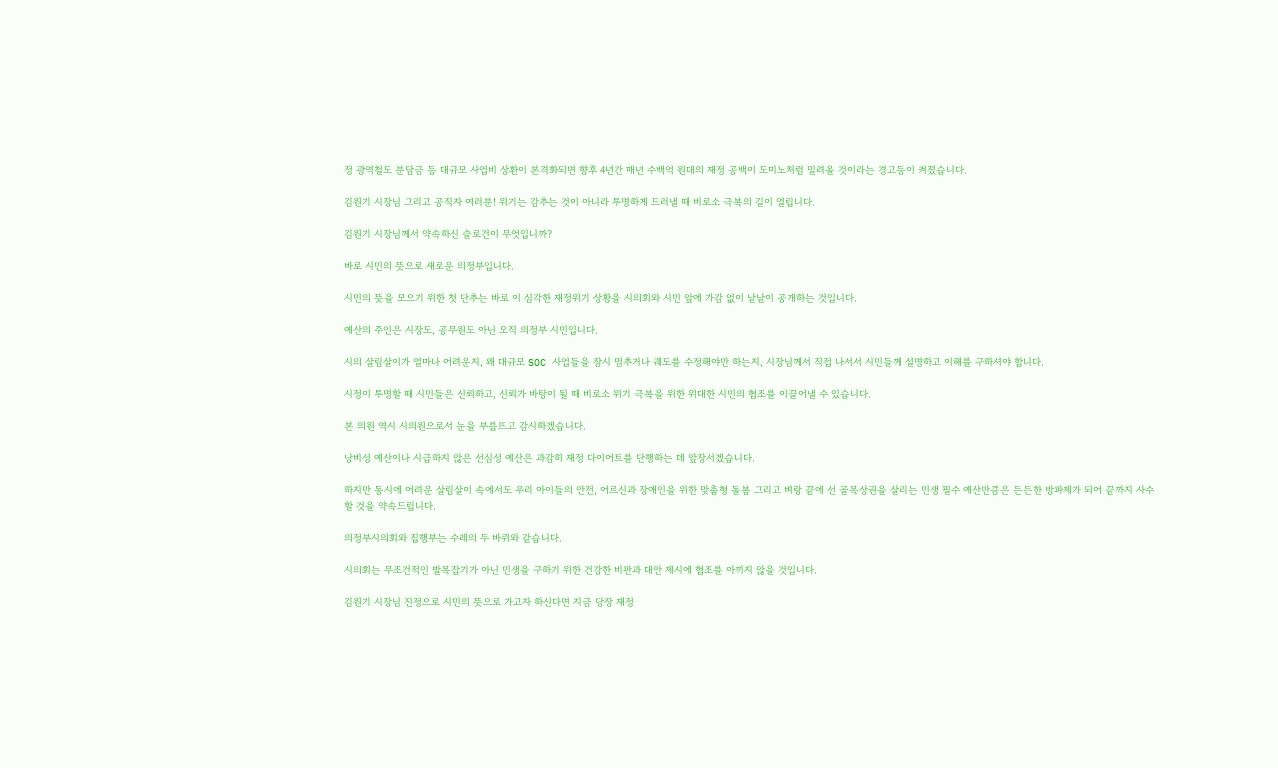정 광역철도 분담금 등 대규모 사업비 상환이 본격화되면 향후 4년간 매년 수백억 원대의 재정 공백이 도미노처럼 밀려올 것이라는 경고등이 켜졌습니다.

김원기 시장님 그리고 공직자 여러분! 위기는 감추는 것이 아니라 투명하게 드러낼 때 비로소 극복의 길이 열립니다.

김원기 시장님께서 약속하신 슬로건이 무엇입니까?

바로 시민의 뜻으로 새로운 의정부입니다.

시민의 뜻을 모으기 위한 첫 단추는 바로 이 심각한 재정위기 상황을 시의회와 시민 앞에 가감 없이 낱낱이 공개하는 것입니다.

예산의 주인은 시장도, 공무원도 아닌 오직 의정부 시민입니다.

시의 살림살이가 얼마나 어려운지, 왜 대규모 SOC 사업들을 잠시 멈추거나 궤도를 수정해야만 하는지, 시장님께서 직접 나서서 시민들께 설명하고 이해를 구하셔야 합니다.

시정이 투명할 때 시민들은 신뢰하고, 신뢰가 바탕이 될 때 비로소 위기 극복을 위한 위대한 시민의 협조를 이끌어낼 수 있습니다.

본 의원 역시 시의원으로서 눈을 부릅뜨고 감시하겠습니다.

낭비성 예산이나 시급하지 않은 선심성 예산은 과감히 재정 다이어트를 단행하는 데 앞장서겠습니다.

하지만 동시에 어려운 살림살이 속에서도 우리 아이들의 안전, 어르신과 장애인을 위한 맞춤형 돌봄 그리고 벼랑 끝에 선 골목상권을 살리는 민생 필수 예산만큼은 든든한 방파제가 되어 끝까지 사수할 것을 약속드립니다.

의정부시의회와 집행부는 수레의 두 바퀴와 같습니다.

시의회는 무조건적인 발목잡기가 아닌 민생을 구하기 위한 건강한 비판과 대안 제시에 협조를 아끼지 않을 것입니다.

김원기 시장님 진정으로 시민의 뜻으로 가고자 하신다면 지금 당장 재정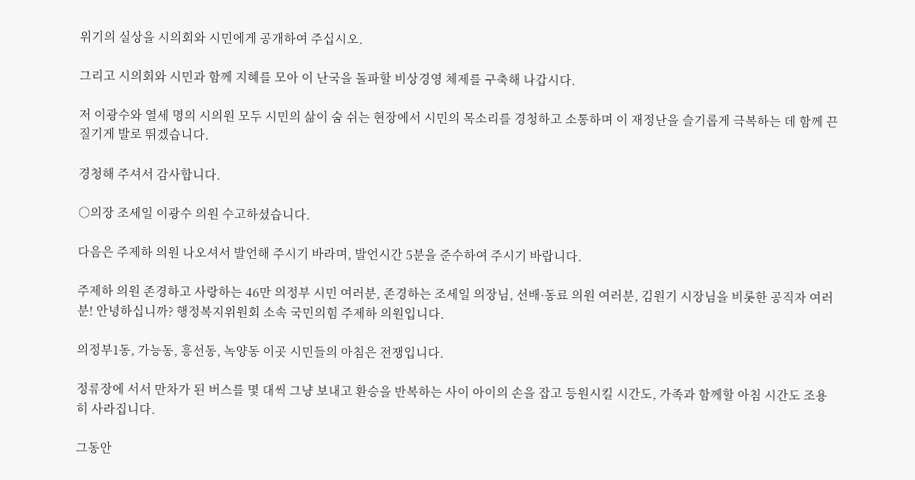위기의 실상을 시의회와 시민에게 공개하여 주십시오.

그리고 시의회와 시민과 함께 지혜를 모아 이 난국을 돌파할 비상경영 체제를 구축해 나갑시다.

저 이광수와 열세 명의 시의원 모두 시민의 삶이 숨 쉬는 현장에서 시민의 목소리를 경청하고 소통하며 이 재정난을 슬기롭게 극복하는 데 함께 끈질기게 발로 뛰겠습니다.

경청해 주셔서 감사합니다.

○의장 조세일 이광수 의원 수고하셨습니다.

다음은 주제하 의원 나오셔서 발언해 주시기 바라며, 발언시간 5분을 준수하여 주시기 바랍니다.

주제하 의원 존경하고 사랑하는 46만 의정부 시민 여러분, 존경하는 조세일 의장님, 선배·동료 의원 여러분, 김원기 시장님을 비롯한 공직자 여러분! 안녕하십니까? 행정복지위원회 소속 국민의힘 주제하 의원입니다.

의정부1동, 가능동, 흥선동, 녹양동 이곳 시민들의 아침은 전쟁입니다.

정류장에 서서 만차가 된 버스를 몇 대씩 그냥 보내고 환승을 반복하는 사이 아이의 손을 잡고 등원시킬 시간도, 가족과 함께할 아침 시간도 조용히 사라집니다.

그동안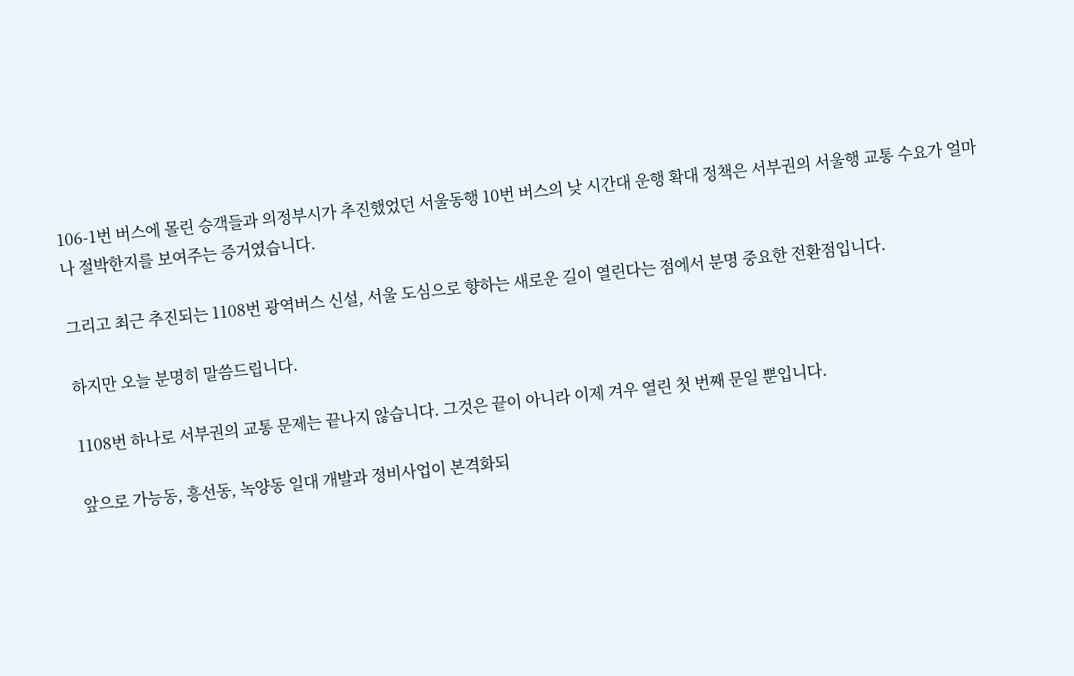106-1번 버스에 몰린 승객들과 의정부시가 추진했었던 서울동행 10번 버스의 낮 시간대 운행 확대 정책은 서부권의 서울행 교통 수요가 얼마나 절박한지를 보여주는 증거였습니다.

그리고 최근 추진되는 1108번 광역버스 신설, 서울 도심으로 향하는 새로운 길이 열린다는 점에서 분명 중요한 전환점입니다.

하지만 오늘 분명히 말씀드립니다.

1108번 하나로 서부권의 교통 문제는 끝나지 않습니다. 그것은 끝이 아니라 이제 겨우 열린 첫 번째 문일 뿐입니다.

앞으로 가능동, 흥선동, 녹양동 일대 개발과 정비사업이 본격화되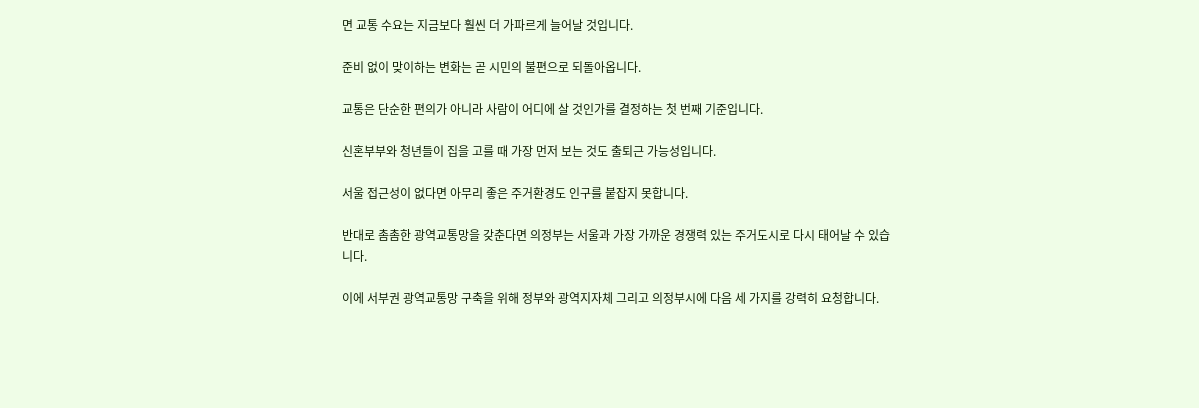면 교통 수요는 지금보다 훨씬 더 가파르게 늘어날 것입니다.

준비 없이 맞이하는 변화는 곧 시민의 불편으로 되돌아옵니다.

교통은 단순한 편의가 아니라 사람이 어디에 살 것인가를 결정하는 첫 번째 기준입니다.

신혼부부와 청년들이 집을 고를 때 가장 먼저 보는 것도 출퇴근 가능성입니다.

서울 접근성이 없다면 아무리 좋은 주거환경도 인구를 붙잡지 못합니다.

반대로 촘촘한 광역교통망을 갖춘다면 의정부는 서울과 가장 가까운 경쟁력 있는 주거도시로 다시 태어날 수 있습니다.

이에 서부권 광역교통망 구축을 위해 정부와 광역지자체 그리고 의정부시에 다음 세 가지를 강력히 요청합니다.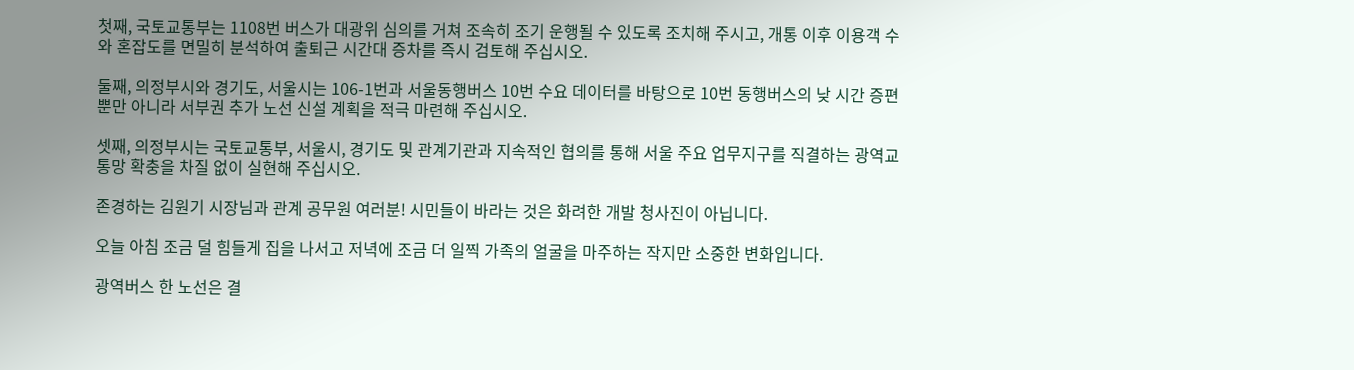첫째, 국토교통부는 1108번 버스가 대광위 심의를 거쳐 조속히 조기 운행될 수 있도록 조치해 주시고, 개통 이후 이용객 수와 혼잡도를 면밀히 분석하여 출퇴근 시간대 증차를 즉시 검토해 주십시오.

둘째, 의정부시와 경기도, 서울시는 106-1번과 서울동행버스 10번 수요 데이터를 바탕으로 10번 동행버스의 낮 시간 증편뿐만 아니라 서부권 추가 노선 신설 계획을 적극 마련해 주십시오.

셋째, 의정부시는 국토교통부, 서울시, 경기도 및 관계기관과 지속적인 협의를 통해 서울 주요 업무지구를 직결하는 광역교통망 확충을 차질 없이 실현해 주십시오.

존경하는 김원기 시장님과 관계 공무원 여러분! 시민들이 바라는 것은 화려한 개발 청사진이 아닙니다.

오늘 아침 조금 덜 힘들게 집을 나서고 저녁에 조금 더 일찍 가족의 얼굴을 마주하는 작지만 소중한 변화입니다.

광역버스 한 노선은 결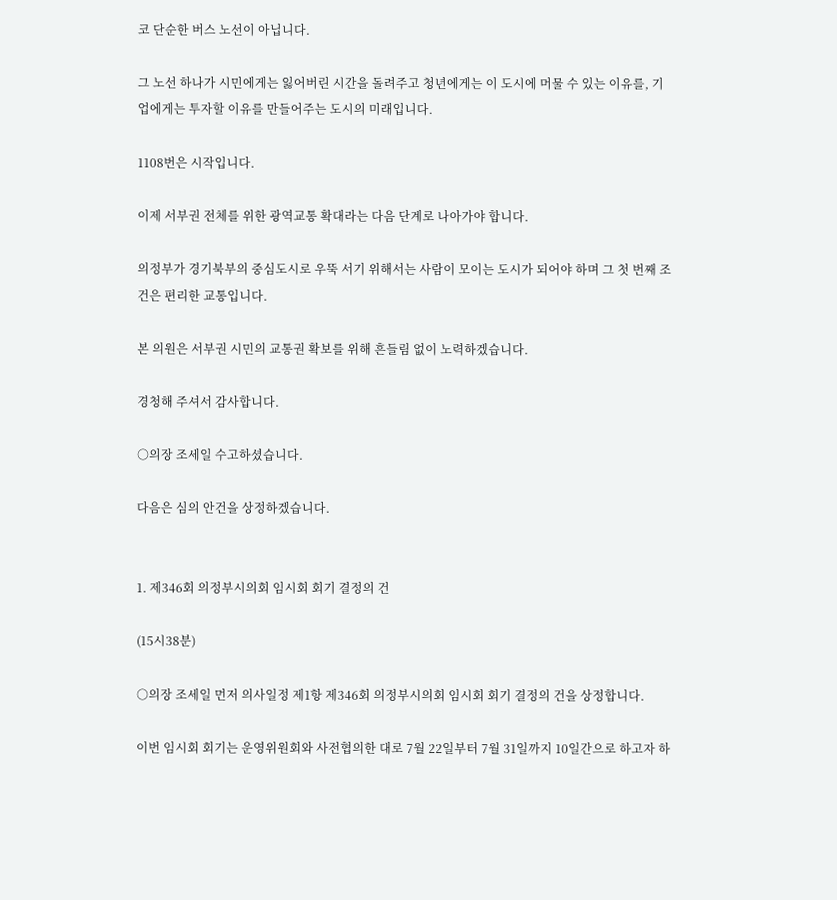코 단순한 버스 노선이 아닙니다.

그 노선 하나가 시민에게는 잃어버린 시간을 돌려주고 청년에게는 이 도시에 머물 수 있는 이유를, 기업에게는 투자할 이유를 만들어주는 도시의 미래입니다.

1108번은 시작입니다.

이제 서부권 전체를 위한 광역교통 확대라는 다음 단계로 나아가야 합니다.

의정부가 경기북부의 중심도시로 우뚝 서기 위해서는 사람이 모이는 도시가 되어야 하며 그 첫 번째 조건은 편리한 교통입니다.

본 의원은 서부권 시민의 교통권 확보를 위해 흔들림 없이 노력하겠습니다.

경청해 주셔서 감사합니다.

○의장 조세일 수고하셨습니다.

다음은 심의 안건을 상정하겠습니다.


1. 제346회 의정부시의회 임시회 회기 결정의 건

(15시38분)

○의장 조세일 먼저 의사일정 제1항 제346회 의정부시의회 임시회 회기 결정의 건을 상정합니다.

이번 임시회 회기는 운영위원회와 사전협의한 대로 7월 22일부터 7월 31일까지 10일간으로 하고자 하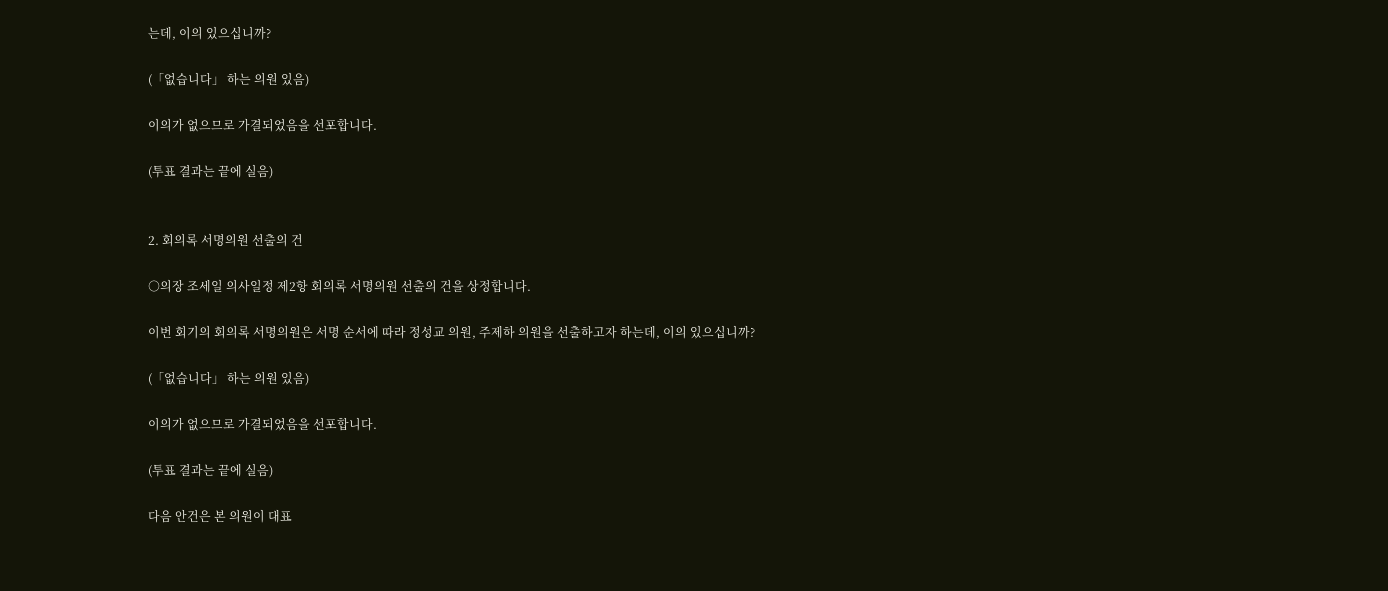는데, 이의 있으십니까?

(「없습니다」 하는 의원 있음)

이의가 없으므로 가결되었음을 선포합니다.

(투표 결과는 끝에 실음)


2. 회의록 서명의원 선출의 건

○의장 조세일 의사일정 제2항 회의록 서명의원 선출의 건을 상정합니다.

이번 회기의 회의록 서명의원은 서명 순서에 따라 정성교 의원, 주제하 의원을 선출하고자 하는데, 이의 있으십니까?

(「없습니다」 하는 의원 있음)

이의가 없으므로 가결되었음을 선포합니다.

(투표 결과는 끝에 실음)

다음 안건은 본 의원이 대표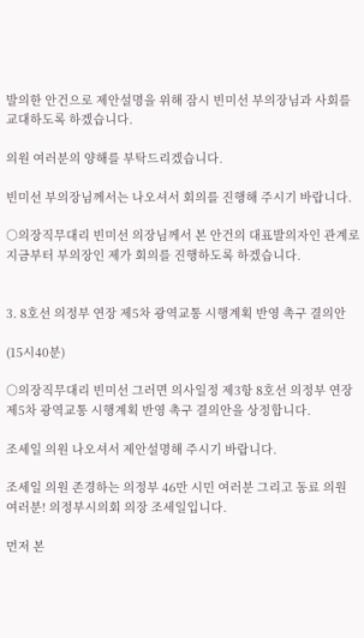발의한 안건으로 제안설명을 위해 잠시 빈미선 부의장님과 사회를 교대하도록 하겠습니다.

의원 여러분의 양해를 부탁드리겠습니다.

빈미선 부의장님께서는 나오셔서 회의를 진행해 주시기 바랍니다.

○의장직무대리 빈미선 의장님께서 본 안건의 대표발의자인 관계로 지금부터 부의장인 제가 회의를 진행하도록 하겠습니다.


3. 8호선 의정부 연장 제5차 광역교통 시행계획 반영 촉구 결의안

(15시40분)

○의장직무대리 빈미선 그러면 의사일정 제3항 8호선 의정부 연장 제5차 광역교통 시행계획 반영 촉구 결의안을 상정합니다.

조세일 의원 나오셔서 제안설명해 주시기 바랍니다.

조세일 의원 존경하는 의정부 46만 시민 여러분 그리고 동료 의원 여러분! 의정부시의회 의장 조세일입니다.

먼저 본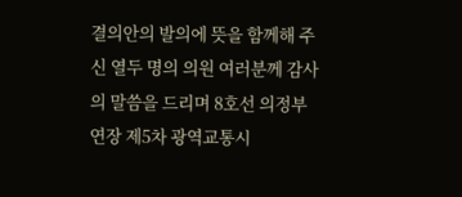결의안의 발의에 뜻을 함께해 주신 열두 명의 의원 여러분께 감사의 말씀을 드리며 8호선 의정부 연장 제5차 광역교통시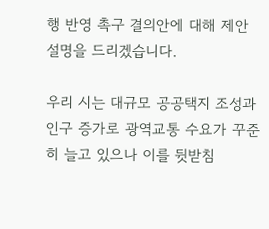행 반영 촉구 결의안에 대해 제안설명을 드리겠습니다.

우리 시는 대규모 공공택지 조성과 인구 증가로 광역교통 수요가 꾸준히 늘고 있으나 이를 뒷받침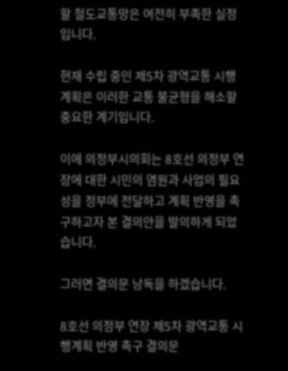할 철도교통망은 여전히 부족한 실정입니다.

현재 수립 중인 제5차 광역교통 시행계획은 이러한 교통 불균형을 해소할 중요한 계기입니다.

이에 의정부시의회는 8호선 의정부 연장에 대한 시민의 염원과 사업의 필요성을 정부에 전달하고 계획 반영을 촉구하고자 본 결의안을 발의하게 되었습니다.

그러면 결의문 낭독을 하겠습니다.

8호선 의정부 연장 제5차 광역교통 시행계획 반영 촉구 결의문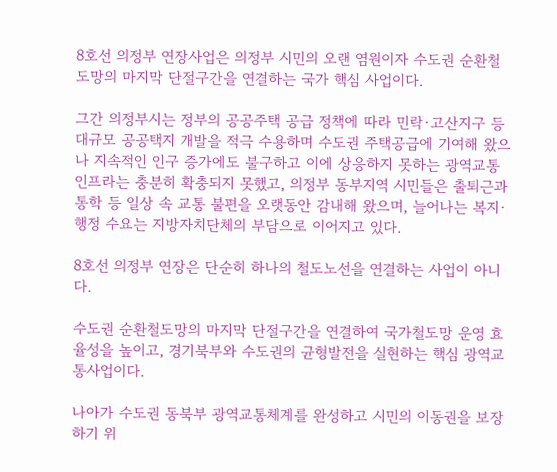8호선 의정부 연장사업은 의정부 시민의 오랜 염원이자 수도권 순환철도망의 마지막 단절구간을 연결하는 국가 핵심 사업이다.

그간 의정부시는 정부의 공공주택 공급 정책에 따라 민락·고산지구 등 대규모 공공택지 개발을 적극 수용하며 수도권 주택공급에 기여해 왔으나 지속적인 인구 증가에도 불구하고 이에 상응하지 못하는 광역교통 인프라는 충분히 확충되지 못했고, 의정부 동부지역 시민들은 출퇴근과 통학 등 일상 속 교통 불편을 오랫동안 감내해 왔으며, 늘어나는 복지·행정 수요는 지방자치단체의 부담으로 이어지고 있다.

8호선 의정부 연장은 단순히 하나의 철도노선을 연결하는 사업이 아니다.

수도권 순환철도망의 마지막 단절구간을 연결하여 국가철도망 운영 효율성을 높이고, 경기북부와 수도권의 균형발전을 실현하는 핵심 광역교통사업이다.

나아가 수도권 동북부 광역교통체계를 완성하고 시민의 이동권을 보장하기 위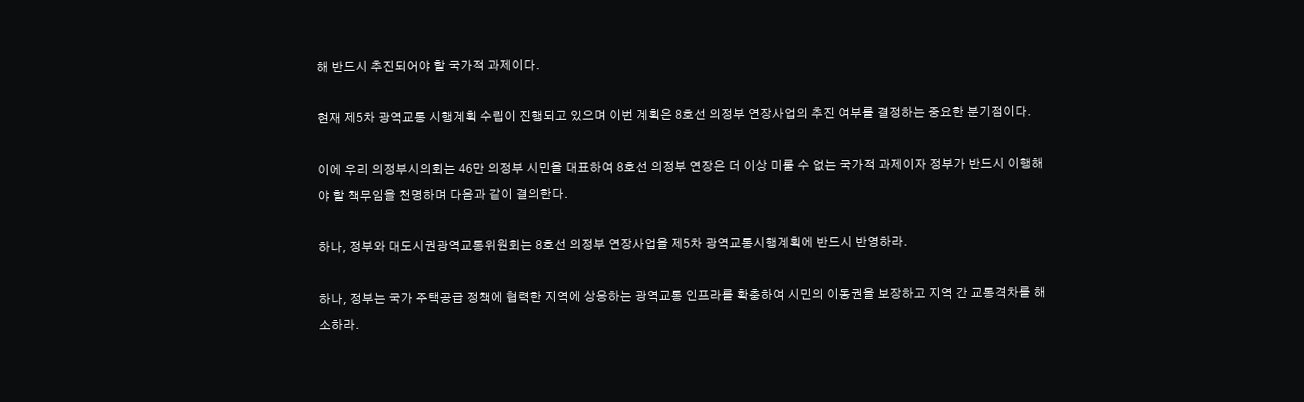해 반드시 추진되어야 할 국가적 과제이다.

현재 제5차 광역교통 시행계획 수립이 진행되고 있으며 이번 계획은 8호선 의정부 연장사업의 추진 여부를 결정하는 중요한 분기점이다.

이에 우리 의정부시의회는 46만 의정부 시민을 대표하여 8호선 의정부 연장은 더 이상 미룰 수 없는 국가적 과제이자 정부가 반드시 이행해야 할 책무임을 천명하며 다음과 같이 결의한다.

하나, 정부와 대도시권광역교통위원회는 8호선 의정부 연장사업을 제5차 광역교통시행계획에 반드시 반영하라.

하나, 정부는 국가 주택공급 정책에 협력한 지역에 상응하는 광역교통 인프라를 확충하여 시민의 이동권을 보장하고 지역 간 교통격차를 해소하라.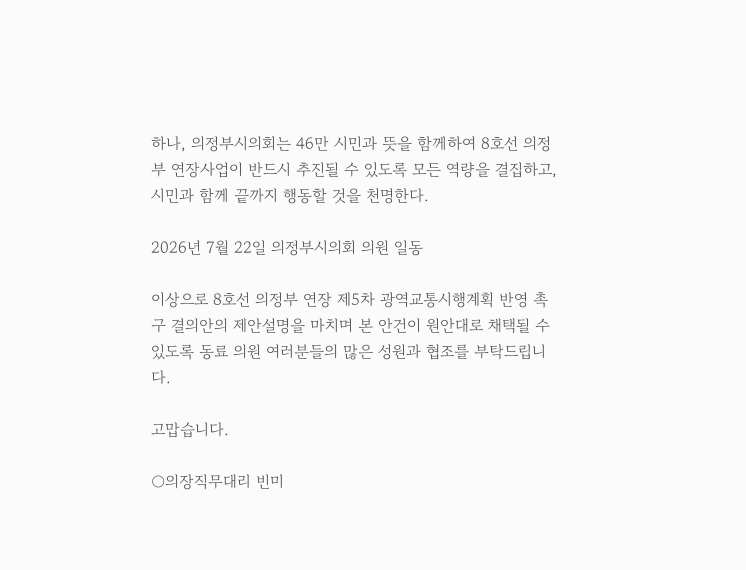하나, 의정부시의회는 46만 시민과 뜻을 함께하여 8호선 의정부 연장사업이 반드시 추진될 수 있도록 모든 역량을 결집하고, 시민과 함께 끝까지 행동할 것을 천명한다.

2026년 7월 22일 의정부시의회 의원 일동

이상으로 8호선 의정부 연장 제5차 광역교통시행계획 반영 촉구 결의안의 제안설명을 마치며 본 안건이 원안대로 채택될 수 있도록 동료 의원 여러분들의 많은 성원과 협조를 부탁드립니다.

고맙습니다.

○의장직무대리 빈미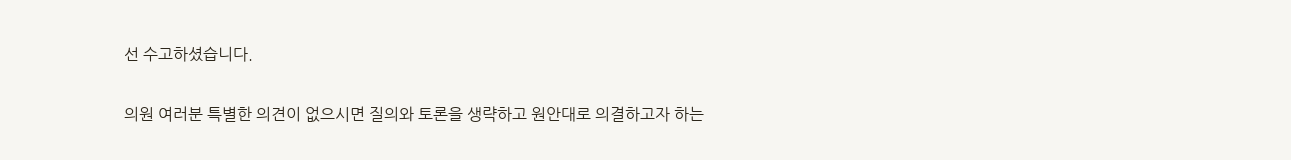선 수고하셨습니다.

의원 여러분 특별한 의견이 없으시면 질의와 토론을 생략하고 원안대로 의결하고자 하는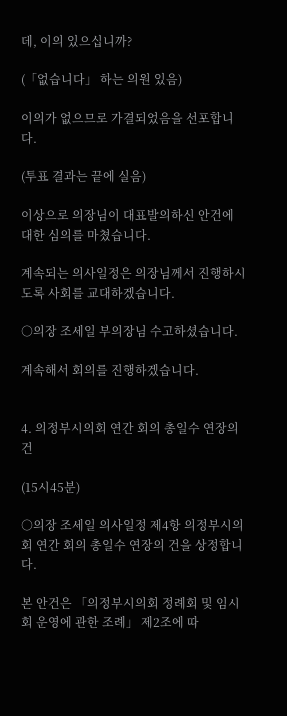데, 이의 있으십니까?

(「없습니다」 하는 의원 있음)

이의가 없으므로 가결되었음을 선포합니다.

(투표 결과는 끝에 실음)

이상으로 의장님이 대표발의하신 안건에 대한 심의를 마쳤습니다.

계속되는 의사일정은 의장님께서 진행하시도록 사회를 교대하겠습니다.

○의장 조세일 부의장님 수고하셨습니다.

계속해서 회의를 진행하겠습니다.


4. 의정부시의회 연간 회의 총일수 연장의 건

(15시45분)

○의장 조세일 의사일정 제4항 의정부시의회 연간 회의 총일수 연장의 건을 상정합니다.

본 안건은 「의정부시의회 정례회 및 임시회 운영에 관한 조례」 제2조에 따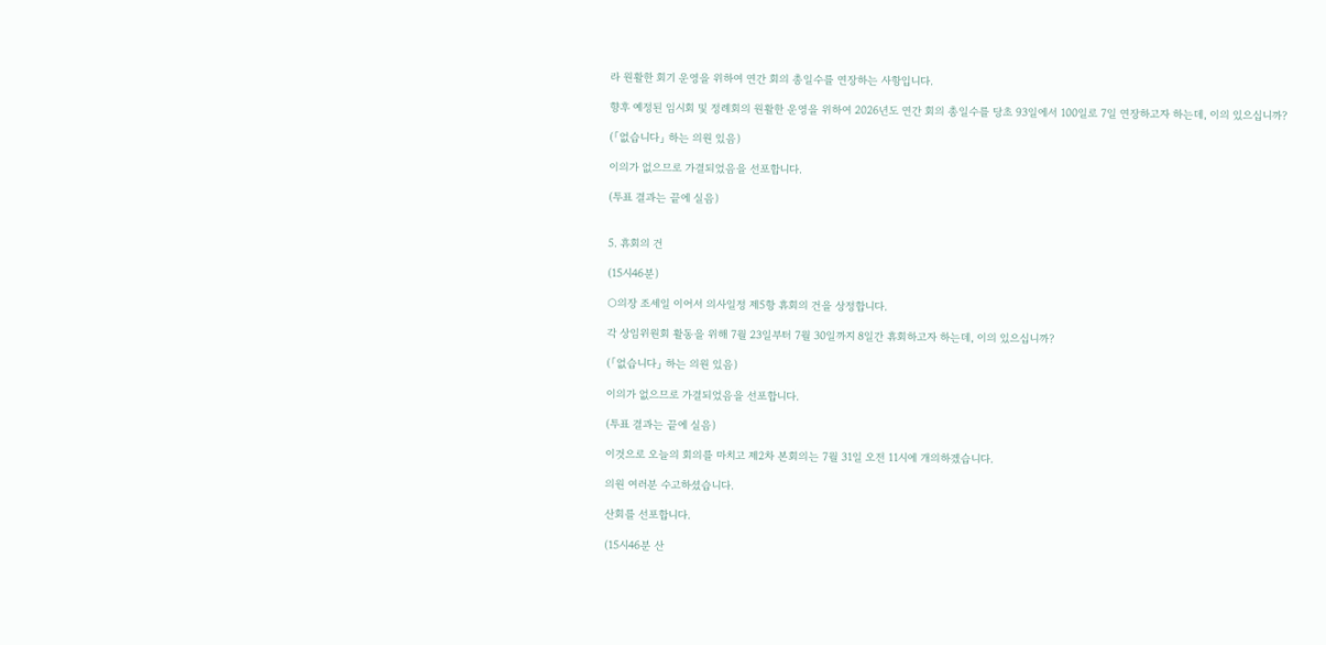라 원활한 회기 운영을 위하여 연간 회의 총일수를 연장하는 사항입니다.

향후 예정된 임시회 및 정례회의 원활한 운영을 위하여 2026년도 연간 회의 총일수를 당초 93일에서 100일로 7일 연장하고자 하는데, 이의 있으십니까?

(「없습니다」 하는 의원 있음)

이의가 없으므로 가결되었음을 선포합니다.

(투표 결과는 끝에 실음)


5. 휴회의 건

(15시46분)

○의장 조세일 이어서 의사일정 제5항 휴회의 건을 상정합니다.

각 상임위원회 활동을 위해 7월 23일부터 7월 30일까지 8일간 휴회하고자 하는데, 이의 있으십니까?

(「없습니다」 하는 의원 있음)

이의가 없으므로 가결되었음을 선포합니다.

(투표 결과는 끝에 실음)

이것으로 오늘의 회의를 마치고 제2차 본회의는 7월 31일 오전 11시에 개의하겠습니다.

의원 여러분 수고하셨습니다.

산회를 선포합니다.

(15시46분 산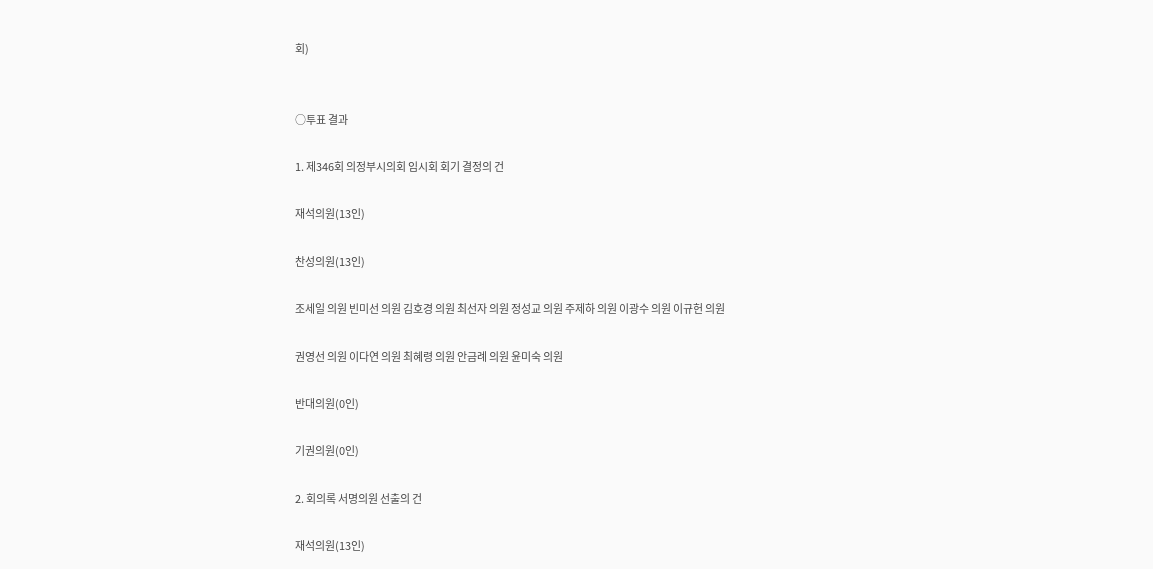회)


○투표 결과

1. 제346회 의정부시의회 임시회 회기 결정의 건

재석의원(13인)

찬성의원(13인)

조세일 의원 빈미선 의원 김호경 의원 최선자 의원 정성교 의원 주제하 의원 이광수 의원 이규헌 의원

권영선 의원 이다연 의원 최혜령 의원 안금례 의원 윤미숙 의원

반대의원(0인)

기권의원(0인)

2. 회의록 서명의원 선출의 건

재석의원(13인)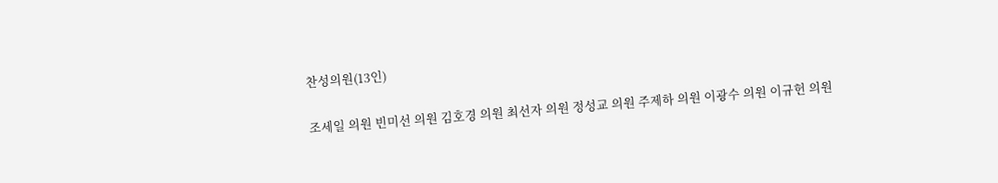찬성의원(13인)

조세일 의원 빈미선 의원 김호경 의원 최선자 의원 정성교 의원 주제하 의원 이광수 의원 이규헌 의원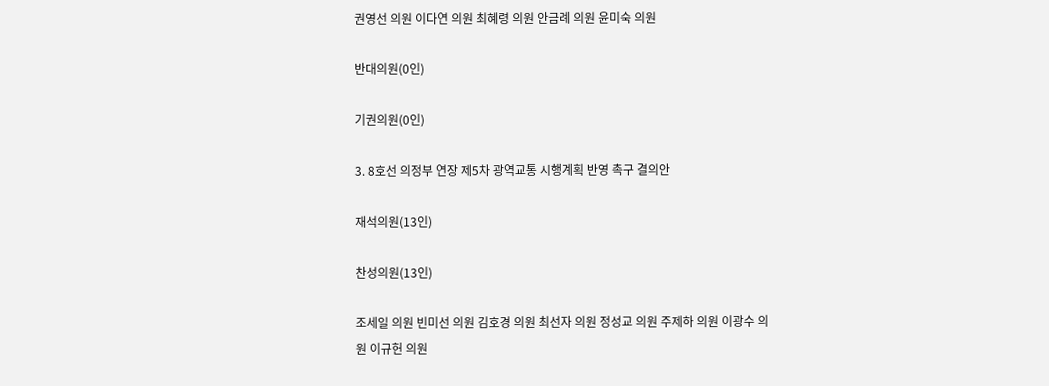권영선 의원 이다연 의원 최혜령 의원 안금례 의원 윤미숙 의원

반대의원(0인)

기권의원(0인)

3. 8호선 의정부 연장 제5차 광역교통 시행계획 반영 촉구 결의안

재석의원(13인)

찬성의원(13인)

조세일 의원 빈미선 의원 김호경 의원 최선자 의원 정성교 의원 주제하 의원 이광수 의원 이규헌 의원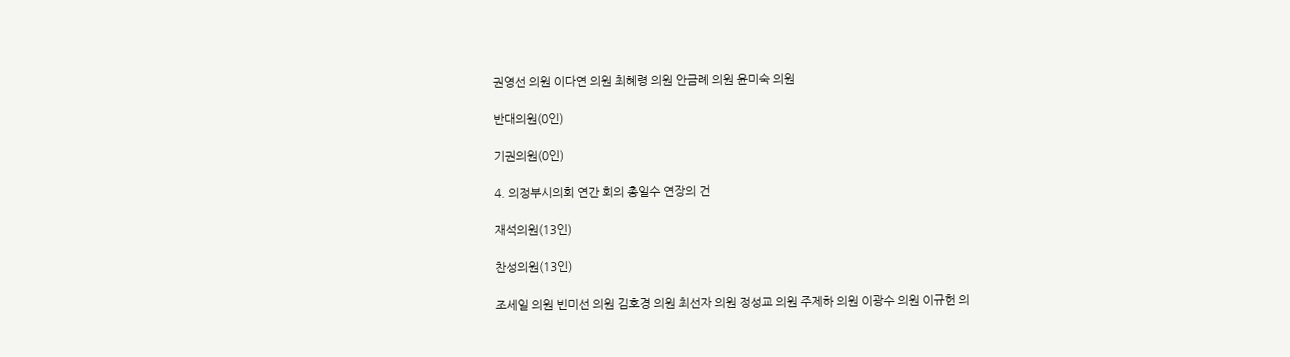권영선 의원 이다연 의원 최혜령 의원 안금례 의원 윤미숙 의원

반대의원(0인)

기권의원(0인)

4. 의정부시의회 연간 회의 총일수 연장의 건

재석의원(13인)

찬성의원(13인)

조세일 의원 빈미선 의원 김호경 의원 최선자 의원 정성교 의원 주제하 의원 이광수 의원 이규헌 의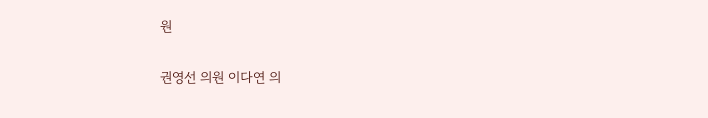원

권영선 의원 이다연 의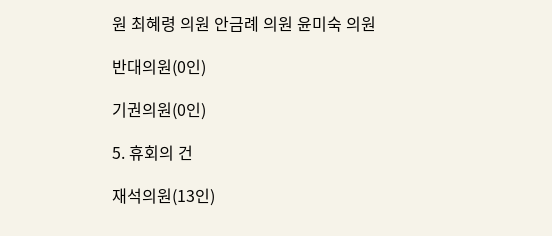원 최혜령 의원 안금례 의원 윤미숙 의원

반대의원(0인)

기권의원(0인)

5. 휴회의 건

재석의원(13인)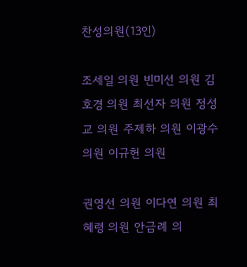찬성의원(13인)

조세일 의원 빈미선 의원 김호경 의원 최선자 의원 정성교 의원 주제하 의원 이광수 의원 이규헌 의원

권영선 의원 이다연 의원 최혜령 의원 안금례 의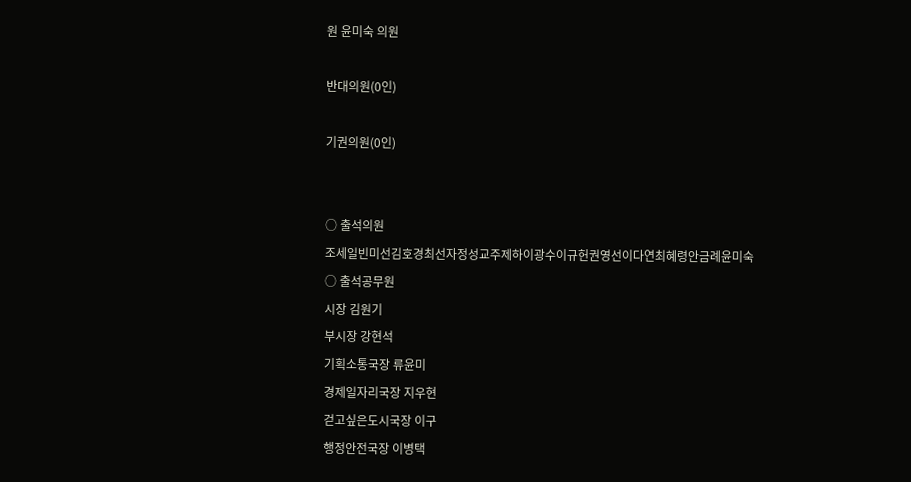원 윤미숙 의원

반대의원(0인)

기권의원(0인)


○ 출석의원
조세일빈미선김호경최선자정성교주제하이광수이규헌권영선이다연최혜령안금례윤미숙
○ 출석공무원
시장 김원기
부시장 강현석
기획소통국장 류윤미
경제일자리국장 지우현
걷고싶은도시국장 이구
행정안전국장 이병택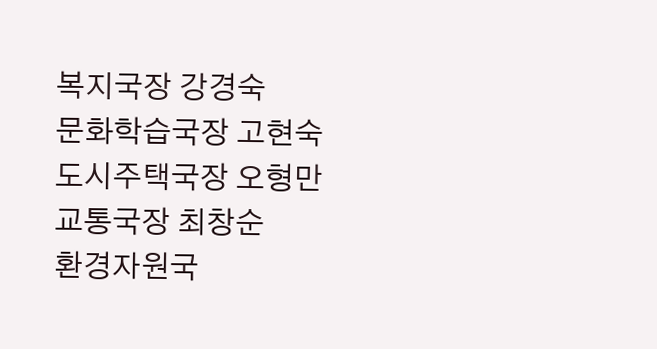복지국장 강경숙
문화학습국장 고현숙
도시주택국장 오형만
교통국장 최창순
환경자원국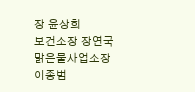장 윤상희
보건소장 장연국
맑은물사업소장 이종범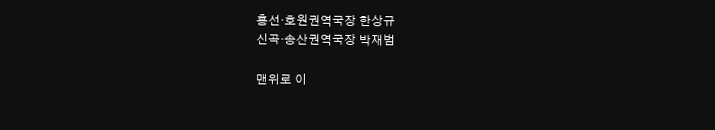흥선·호원권역국장 한상규
신곡·송산권역국장 박재범

맨위로 이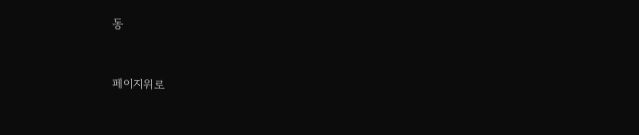동


페이지위로